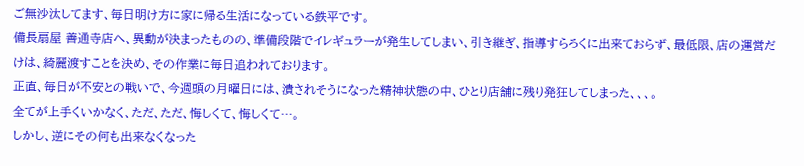ご無沙汰してます、毎日明け方に家に帰る生活になっている鉄平です。
備長扇屋 善通寺店へ、異動が決まったものの、準備段階でイレギュラーが発生してしまい、引き継ぎ、指導すらろくに出来ておらず、最低限、店の運営だけは、綺麗渡すことを決め、その作業に毎日追われております。
正直、毎日が不安との戦いで、今週頭の月曜日には、潰されそうになった精神状態の中、ひとり店舗に残り発狂してしまった、、、。
全てが上手くいかなく、ただ、ただ、悔しくて、悔しくて…。
しかし、逆にその何も出来なくなった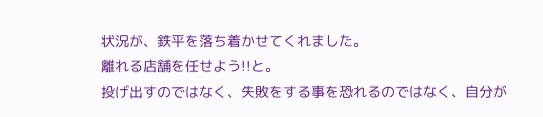状況が、鉄平を落ち着かせてくれました。
離れる店舗を任せよう!!と。
投げ出すのではなく、失敗をする事を恐れるのではなく、自分が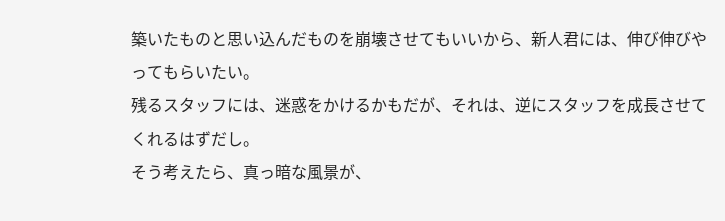築いたものと思い込んだものを崩壊させてもいいから、新人君には、伸び伸びやってもらいたい。
残るスタッフには、迷惑をかけるかもだが、それは、逆にスタッフを成長させてくれるはずだし。
そう考えたら、真っ暗な風景が、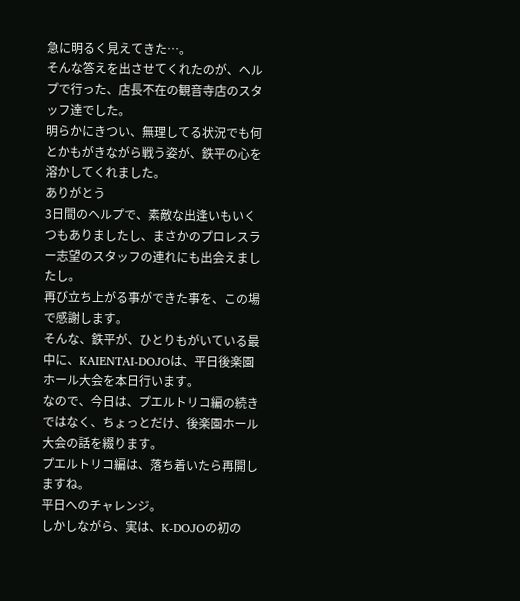急に明るく見えてきた…。
そんな答えを出させてくれたのが、ヘルプで行った、店長不在の観音寺店のスタッフ達でした。
明らかにきつい、無理してる状況でも何とかもがきながら戦う姿が、鉄平の心を溶かしてくれました。
ありがとう
3日間のヘルプで、素敵な出逢いもいくつもありましたし、まさかのプロレスラー志望のスタッフの連れにも出会えましたし。
再び立ち上がる事ができた事を、この場で感謝します。
そんな、鉄平が、ひとりもがいている最中に、KAIENTAI-DOJOは、平日後楽園ホール大会を本日行います。
なので、今日は、プエルトリコ編の続きではなく、ちょっとだけ、後楽園ホール大会の話を綴ります。
プエルトリコ編は、落ち着いたら再開しますね。
平日へのチャレンジ。
しかしながら、実は、K-DOJOの初の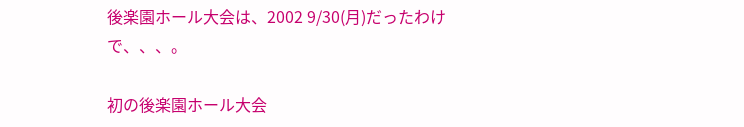後楽園ホール大会は、2002 9/30(月)だったわけで、、、。

初の後楽園ホール大会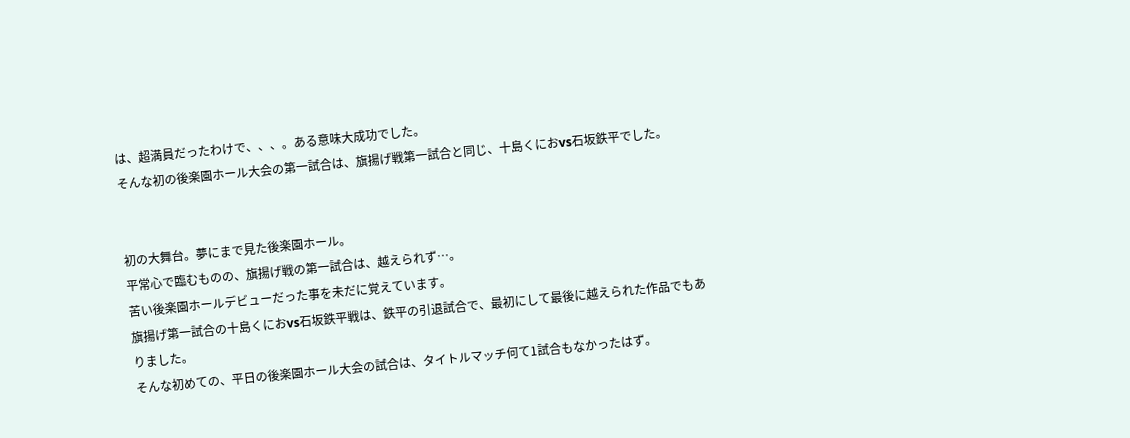は、超満員だったわけで、、、。ある意味大成功でした。
そんな初の後楽園ホール大会の第一試合は、旗揚げ戦第一試合と同じ、十島くにおvs石坂鉄平でした。


初の大舞台。夢にまで見た後楽園ホール。
平常心で臨むものの、旗揚げ戦の第一試合は、越えられず…。
苦い後楽園ホールデビューだった事を未だに覚えています。
旗揚げ第一試合の十島くにおvs石坂鉄平戦は、鉄平の引退試合で、最初にして最後に越えられた作品でもありました。
そんな初めての、平日の後楽園ホール大会の試合は、タイトルマッチ何て1試合もなかったはず。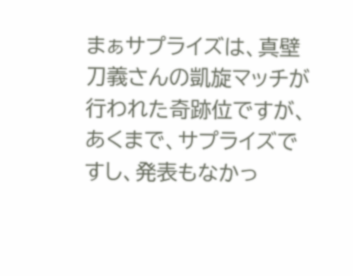まぁサプライズは、真壁刀義さんの凱旋マッチが行われた奇跡位ですが、あくまで、サプライズですし、発表もなかっ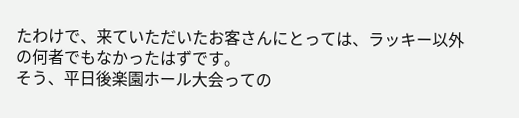たわけで、来ていただいたお客さんにとっては、ラッキー以外の何者でもなかったはずです。
そう、平日後楽園ホール大会っての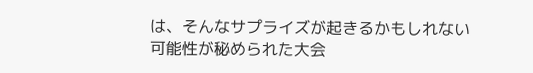は、そんなサプライズが起きるかもしれない可能性が秘められた大会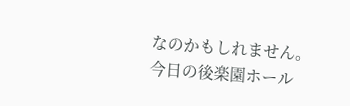なのかもしれません。
今日の後楽園ホール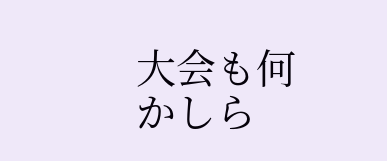大会も何かしら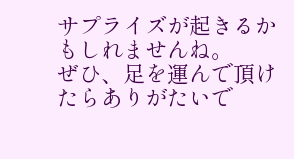サプライズが起きるかもしれませんね。
ぜひ、足を運んで頂けたらありがたいで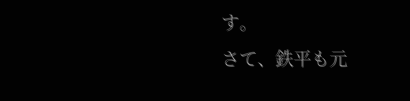す。
さて、鉄平も元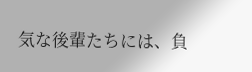気な後輩たちには、負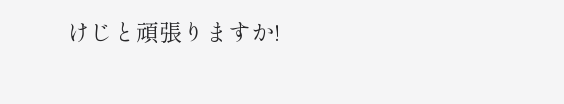けじと頑張りますか!